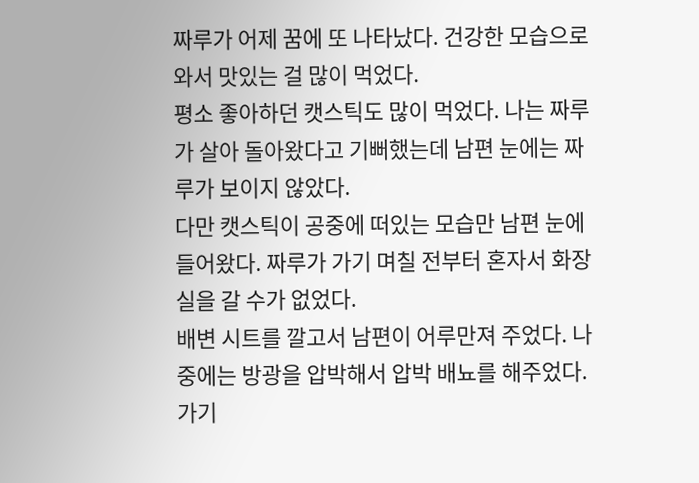짜루가 어제 꿈에 또 나타났다. 건강한 모습으로 와서 맛있는 걸 많이 먹었다.
평소 좋아하던 캣스틱도 많이 먹었다. 나는 짜루가 살아 돌아왔다고 기뻐했는데 남편 눈에는 짜루가 보이지 않았다.
다만 캣스틱이 공중에 떠있는 모습만 남편 눈에 들어왔다. 짜루가 가기 며칠 전부터 혼자서 화장실을 갈 수가 없었다.
배변 시트를 깔고서 남편이 어루만져 주었다. 나중에는 방광을 압박해서 압박 배뇨를 해주었다.
가기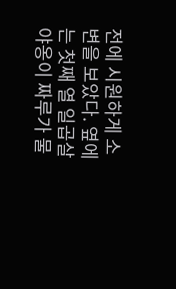전에 시원하게 소변을 보았다. 옆에는 첫째 열 일곱살 야옹이 짜루가 물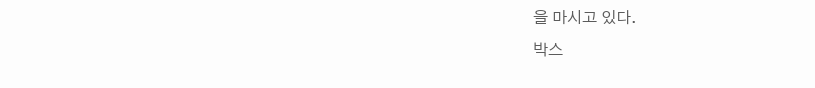을 마시고 있다.
박스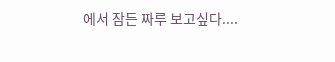에서 잠든 짜루 보고싶다....